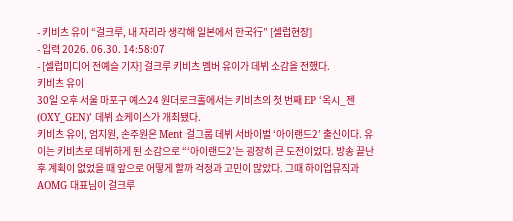- 키비츠 유이 “걸크루, 내 자리라 생각해 일본에서 한국行” [셀럽현장]
- 입력 2026. 06.30. 14:58:07
- [셀럽미디어 전예슬 기자] 걸크루 키비츠 멤버 유이가 데뷔 소감을 전했다.
키비츠 유이
30일 오후 서울 마포구 예스24 원더로크홀에서는 키비츠의 첫 번째 EP ‘옥시_젠(OXY_GEN)’ 데뷔 쇼케이스가 개최됐다.
키비츠 유이, 엄지원, 손주원은 Ment 걸그룹 데뷔 서바이벌 ‘아이랜드2’ 출신이다. 유이는 키비츠로 데뷔하게 된 소감으로 “‘아이랜드2’는 굉장히 큰 도전이었다. 방송 끝난 후 계획이 없었을 때 앞으로 어떻게 할까 걱정과 고민이 많았다. 그때 하이업뮤직과 AOMG 대표님이 걸크루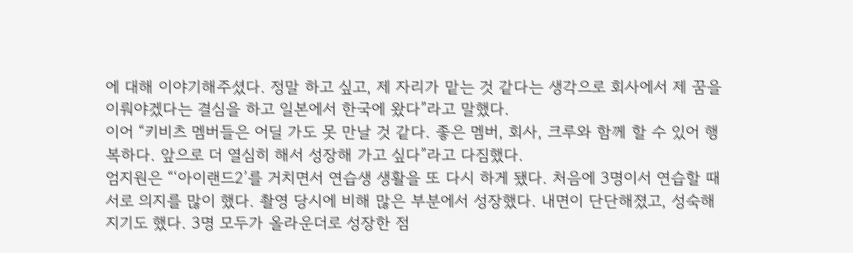에 대해 이야기해주셨다. 정말 하고 싶고, 제 자리가 맡는 것 같다는 생각으로 회사에서 제 꿈을 이뤄야겠다는 결심을 하고 일본에서 한국에 왔다”라고 말했다.
이어 “키비츠 멤버들은 어딜 가도 못 만날 것 같다. 좋은 멤버, 회사, 크루와 함께 할 수 있어 행복하다. 앞으로 더 열심히 해서 성장해 가고 싶다”라고 다짐했다.
엄지원은 “‘아이랜드2’를 거치면서 연습생 생활을 또 다시 하게 됐다. 처음에 3명이서 연습할 때 서로 의지를 많이 했다. 촬영 당시에 비해 많은 부분에서 성장했다. 내면이 단단해졌고, 성숙해지기도 했다. 3명 모두가 올라운더로 성장한 점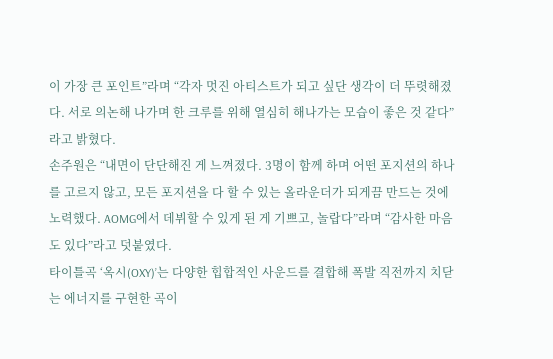이 가장 큰 포인트”라며 “각자 멋진 아티스트가 되고 싶단 생각이 더 뚜렷해졌다. 서로 의논해 나가며 한 크루를 위해 열심히 해나가는 모습이 좋은 것 같다”라고 밝혔다.
손주원은 “내면이 단단해진 게 느껴졌다. 3명이 함께 하며 어떤 포지션의 하나를 고르지 않고, 모든 포지션을 다 할 수 있는 올라운더가 되게끔 만드는 것에 노력했다. AOMG에서 데뷔할 수 있게 된 게 기쁘고, 놀랍다”라며 “감사한 마음도 있다”라고 덧붙였다.
타이틀곡 ‘옥시(OXY)’는 다양한 힙합적인 사운드를 결합해 폭발 직전까지 치닫는 에너지를 구현한 곡이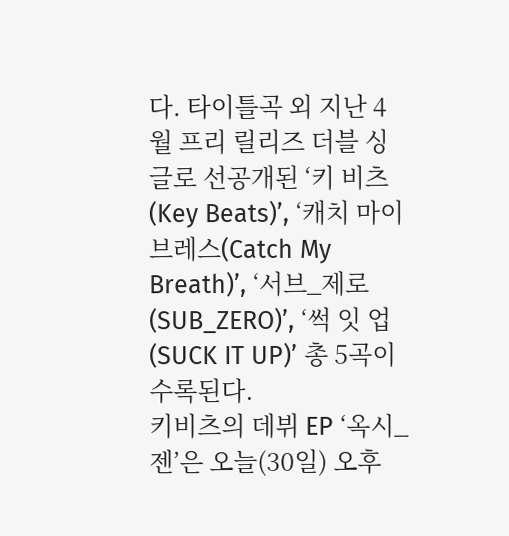다. 타이틀곡 외 지난 4월 프리 릴리즈 더블 싱글로 선공개된 ‘키 비츠(Key Beats)’, ‘캐치 마이 브레스(Catch My Breath)’, ‘서브_제로(SUB_ZERO)’, ‘썩 잇 업(SUCK IT UP)’ 총 5곡이 수록된다.
키비츠의 데뷔 EP ‘옥시_젠’은 오늘(30일) 오후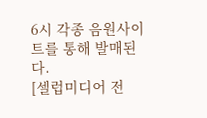6시 각종 음원사이트를 통해 발매된다.
[셀럽미디어 전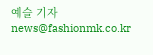예슬 기자 news@fashionmk.co.kr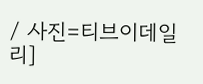/ 사진=티브이데일리]